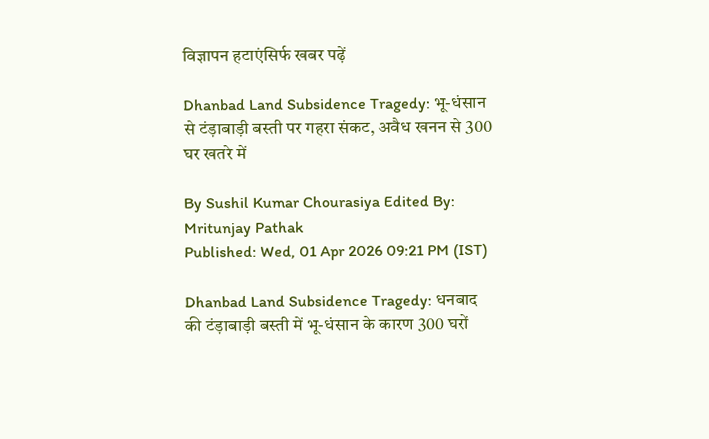विज्ञापन हटाएंसिर्फ खबर पढ़ें

Dhanbad Land Subsidence Tragedy: भू-धंसान से टंड़ाबाड़ी बस्ती पर गहरा संकट, अवैध खनन से 300 घर खतरे में

By Sushil Kumar Chourasiya Edited By: Mritunjay Pathak
Published: Wed, 01 Apr 2026 09:21 PM (IST)

Dhanbad Land Subsidence Tragedy: धनबाद की टंड़ाबाड़ी बस्ती में भू-धंसान के कारण 300 घरों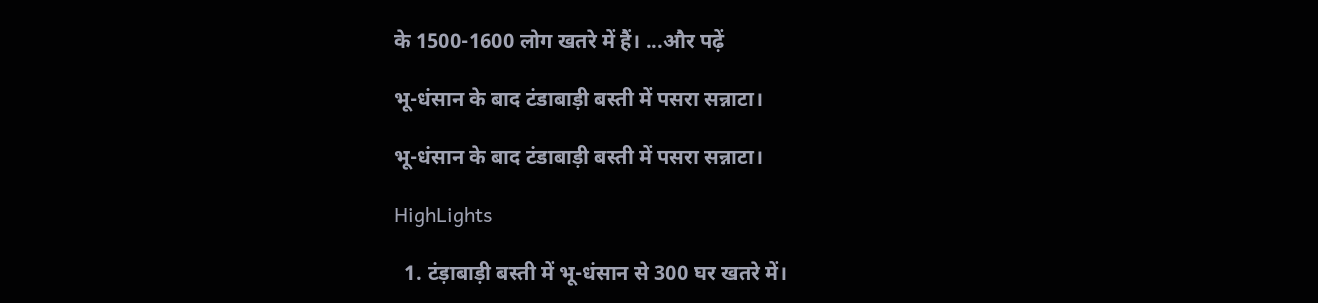के 1500-1600 लोग खतरे में हैं। ...और पढ़ें

भू-धंसान के बाद टंडाबाड़ी बस्ती में पसरा सन्नाटा।

भू-धंसान के बाद टंडाबाड़ी बस्ती में पसरा सन्नाटा।

HighLights

  1. टंड़ाबाड़ी बस्ती में भू-धंसान से 300 घर खतरे में।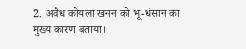2. अवैध कोयला खनन को भू-धंसान का मुख्य कारण बताया।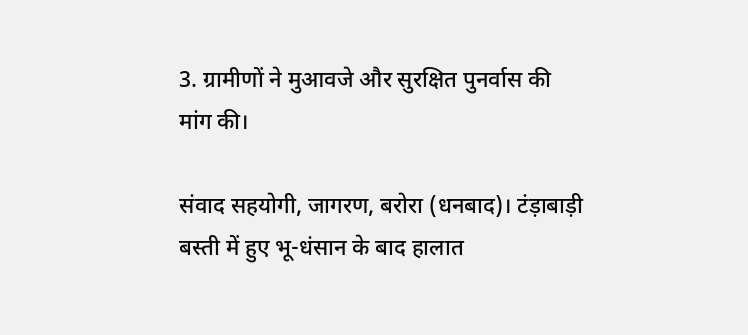3. ग्रामीणों ने मुआवजे और सुरक्षित पुनर्वास की मांग की।

संवाद सहयोगी, जागरण, बरोरा (धनबाद)। टंड़ाबाड़ी बस्ती में हुए भू-धंसान के बाद हालात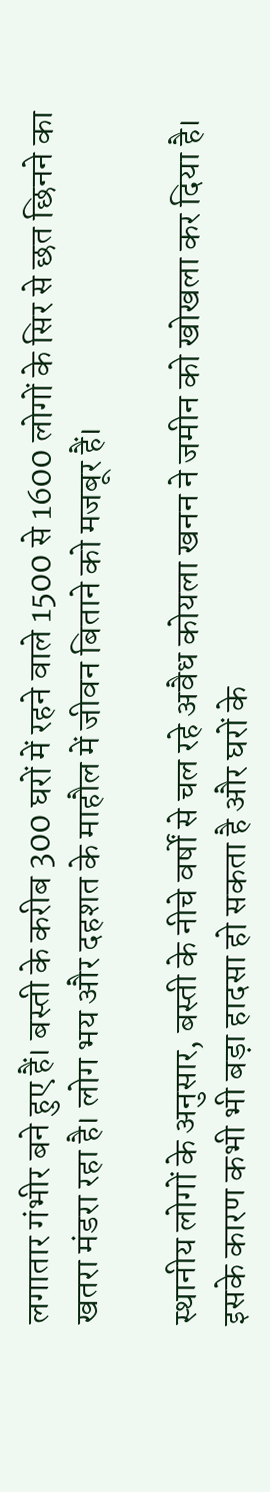लगातार गंभीर बने हुए हैं। बस्ती के करीब 300 घरों में रहने वाले 1500 से 1600 लोगों के सिर से छत छिनने का खतरा मंडरा रहा है। लोग भय और दहशत के माहौल में जीवन बिताने को मजबूर हैं।

स्थानीय लोगों के अनुसार, बस्ती के नीचे वर्षों से चल रहे अवैध कोयला खनन ने जमीन को खोखला कर दिया है। इसके कारण कभी भी बड़ा हादसा हो सकता है और घरों के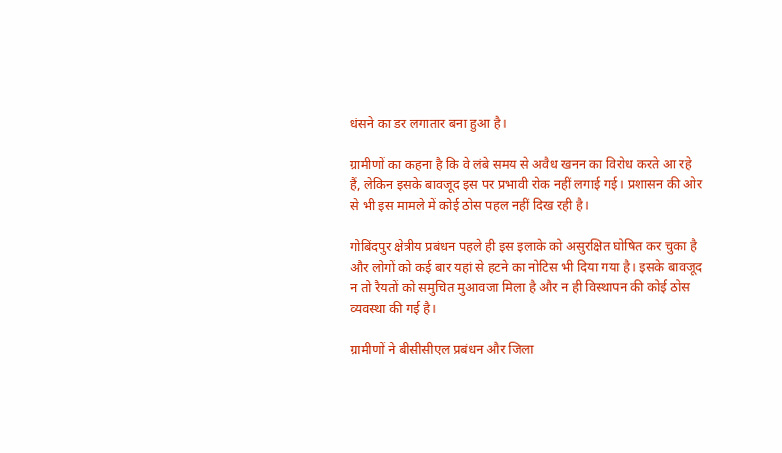धंसने का डर लगातार बना हुआ है।

ग्रामीणों का कहना है कि वे लंबे समय से अवैध खनन का विरोध करते आ रहे हैं, लेकिन इसके बावजूद इस पर प्रभावी रोक नहीं लगाई गई। प्रशासन की ओर से भी इस मामले में कोई ठोस पहल नहीं दिख रही है।

गोबिंदपुर क्षेत्रीय प्रबंधन पहले ही इस इलाके को असुरक्षित घोषित कर चुका है और लोगों को कई बार यहां से हटने का नोटिस भी दिया गया है। इसके बावजूद न तो रैयतों को समुचित मुआवजा मिला है और न ही विस्थापन की कोई ठोस व्यवस्था की गई है।

ग्रामीणों ने बीसीसीएल प्रबंधन और जिला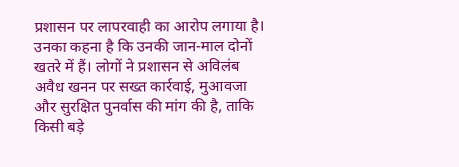प्रशासन पर लापरवाही का आरोप लगाया है। उनका कहना है कि उनकी जान-माल दोनों खतरे में हैं। लोगों ने प्रशासन से अविलंब अवैध खनन पर सख्त कार्रवाई, मुआवजा और सुरक्षित पुनर्वास की मांग की है, ताकि किसी बड़े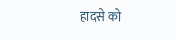हादसे को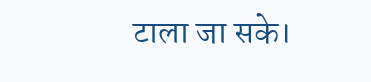टाला जा सके।